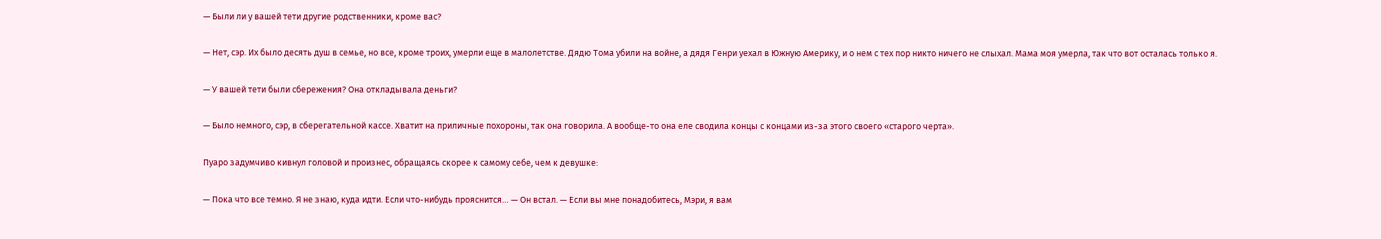— Были ли у вашей тети другие родственники, кроме вас?

— Нет, сэр. Их было десять душ в семье, но все, кроме троих, умерли еще в малолетстве. Дядю Тома убили на войне, а дядя Генри уехал в Южную Америку, и о нем с тех пор никто ничего не слыхал. Мама моя умерла, так что вот осталась только я.

— У вашей тети были сбережения? Она откладывала деньги?

— Было немного, сэр, в сберегательной кассе. Хватит на приличные похороны, так она говорила. А вообще-то она еле сводила концы с концами из-за этого своего «старого черта».

Пуаро задумчиво кивнул головой и произнес, обращаясь скорее к самому себе, чем к девушке:

— Пока что все темно. Я не знаю, куда идти. Если что-нибудь прояснится… — Он встал. — Если вы мне понадобитесь, Мэри, я вам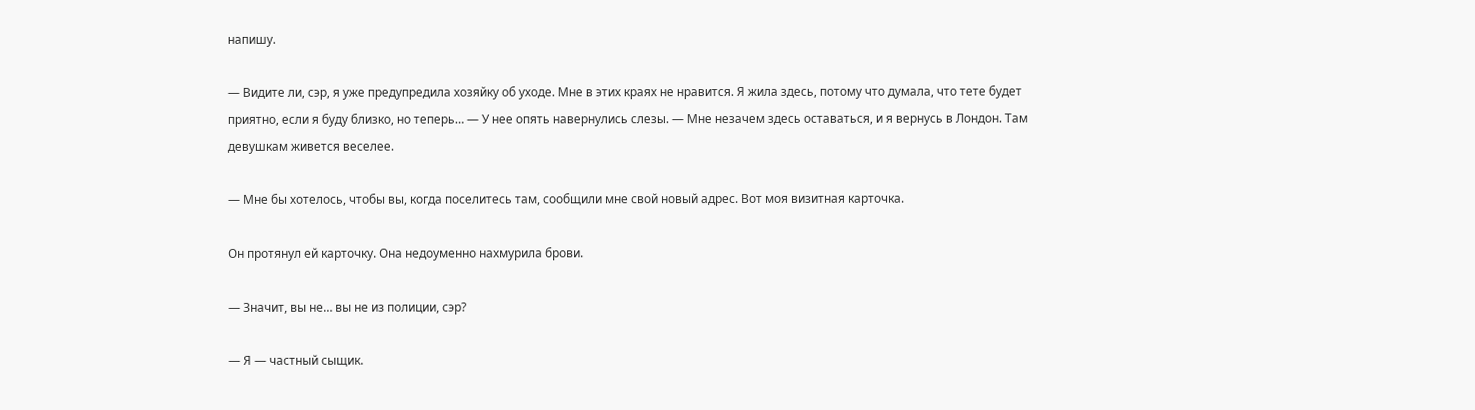напишу.

— Видите ли, сэр, я уже предупредила хозяйку об уходе. Мне в этих краях не нравится. Я жила здесь, потому что думала, что тете будет приятно, если я буду близко, но теперь… — У нее опять навернулись слезы. — Мне незачем здесь оставаться, и я вернусь в Лондон. Там девушкам живется веселее.

— Мне бы хотелось, чтобы вы, когда поселитесь там, сообщили мне свой новый адрес. Вот моя визитная карточка.

Он протянул ей карточку. Она недоуменно нахмурила брови.

— Значит, вы не… вы не из полиции, сэр?

— Я — частный сыщик.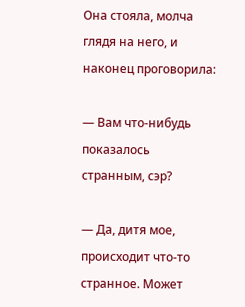Она стояла, молча глядя на него, и наконец проговорила:

— Вам что-нибудь показалось странным, сэр?

— Да, дитя мое, происходит что-то странное. Может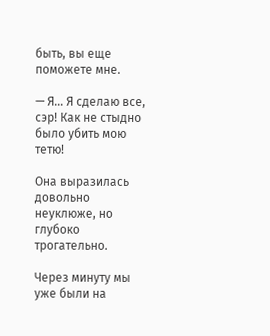быть, вы еще поможете мне.

— Я… Я сделаю все, сэр! Как не стыдно было убить мою тетю!

Она выразилась довольно неуклюже, но глубоко трогательно.

Через минуту мы уже были на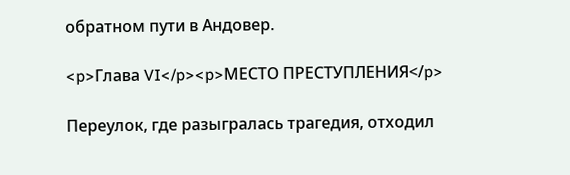обратном пути в Андовер.

<p>Глава VI</p><p>МЕСТО ПРЕСТУПЛЕНИЯ</p>

Переулок, где разыгралась трагедия, отходил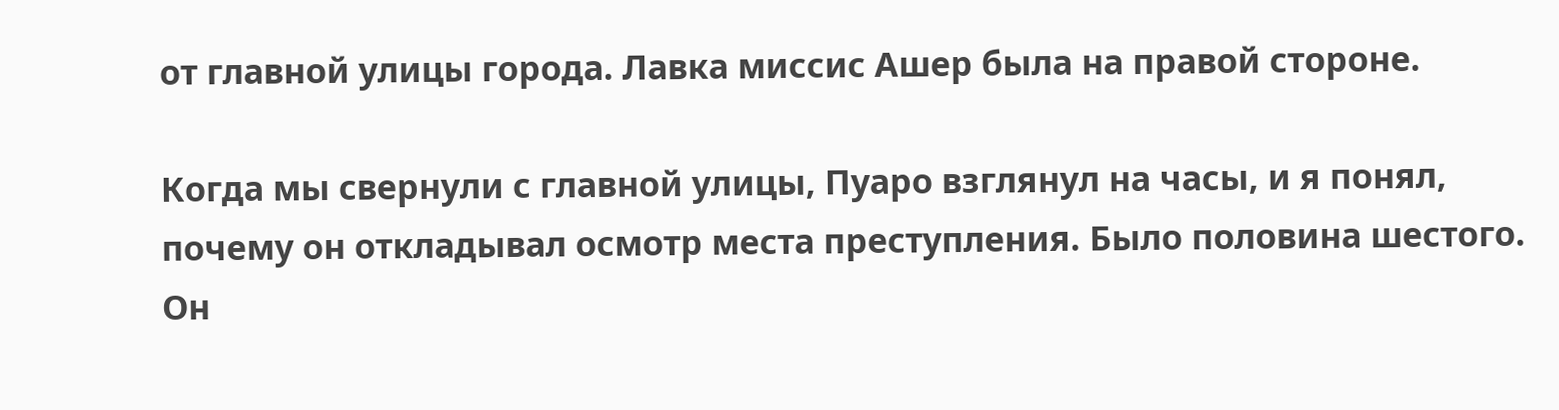от главной улицы города. Лавка миссис Ашер была на правой стороне.

Когда мы свернули с главной улицы, Пуаро взглянул на часы, и я понял, почему он откладывал осмотр места преступления. Было половина шестого. Он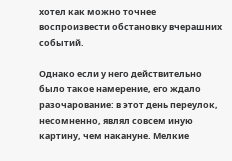хотел как можно точнее воспроизвести обстановку вчерашних событий.

Однако если у него действительно было такое намерение, его ждало разочарование: в этот день переулок, несомненно, являл совсем иную картину, чем накануне. Мелкие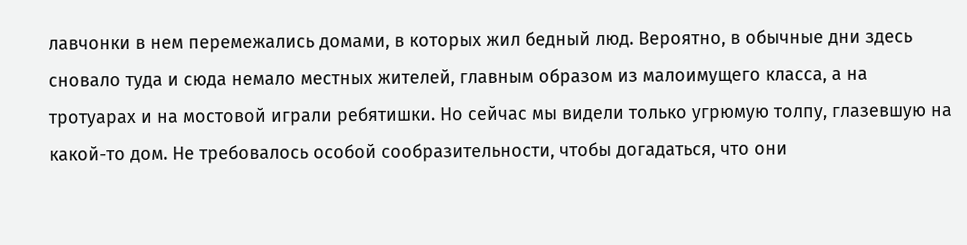лавчонки в нем перемежались домами, в которых жил бедный люд. Вероятно, в обычные дни здесь сновало туда и сюда немало местных жителей, главным образом из малоимущего класса, а на тротуарах и на мостовой играли ребятишки. Но сейчас мы видели только угрюмую толпу, глазевшую на какой-то дом. Не требовалось особой сообразительности, чтобы догадаться, что они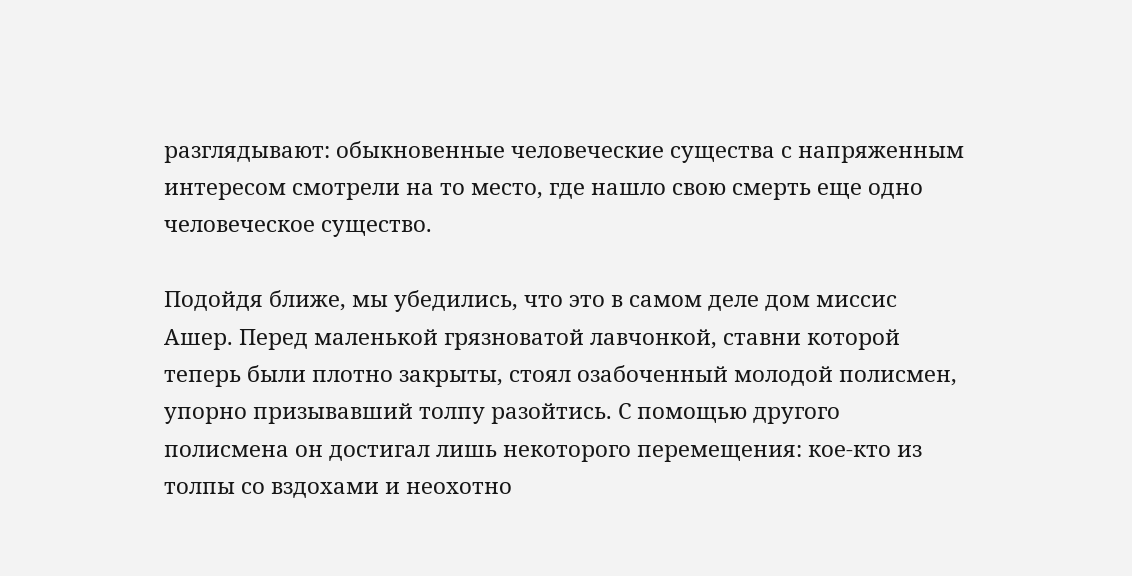разглядывают: обыкновенные человеческие существа с напряженным интересом смотрели на то место, где нашло свою смерть еще одно человеческое существо.

Подойдя ближе, мы убедились, что это в самом деле дом миссис Ашер. Перед маленькой грязноватой лавчонкой, ставни которой теперь были плотно закрыты, стоял озабоченный молодой полисмен, упорно призывавший толпу разойтись. С помощью другого полисмена он достигал лишь некоторого перемещения: кое-кто из толпы со вздохами и неохотно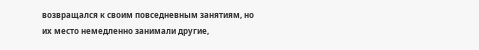возвращался к своим повседневным занятиям, но их место немедленно занимали другие,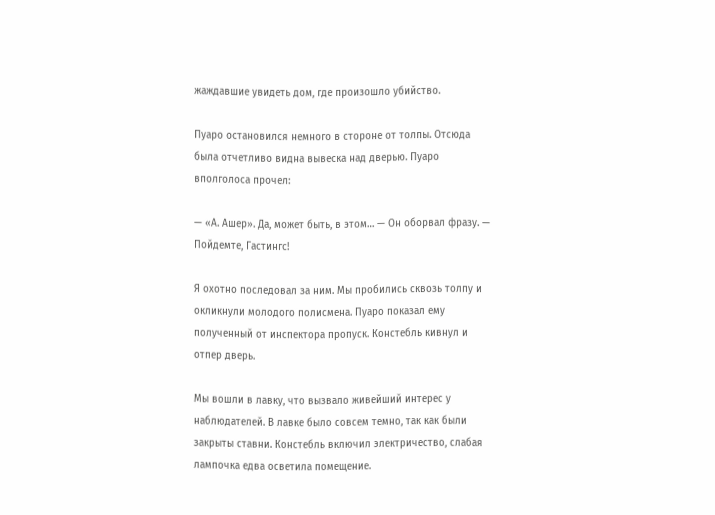жаждавшие увидеть дом, где произошло убийство.

Пуаро остановился немного в стороне от толпы. Отсюда была отчетливо видна вывеска над дверью. Пуаро вполголоса прочел:

— «А. Ашер». Да, может быть, в этом… — Он оборвал фразу. — Пойдемте, Гастингс!

Я охотно последовал за ним. Мы пробились сквозь толпу и окликнули молодого полисмена. Пуаро показал ему полученный от инспектора пропуск. Констебль кивнул и отпер дверь.

Мы вошли в лавку, что вызвало живейший интерес у наблюдателей. В лавке было совсем темно, так как были закрыты ставни. Констебль включил электричество, слабая лампочка едва осветила помещение.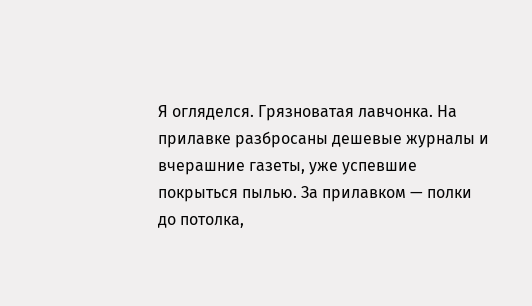Я огляделся. Грязноватая лавчонка. На прилавке разбросаны дешевые журналы и вчерашние газеты, уже успевшие покрыться пылью. За прилавком — полки до потолка,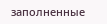заполненные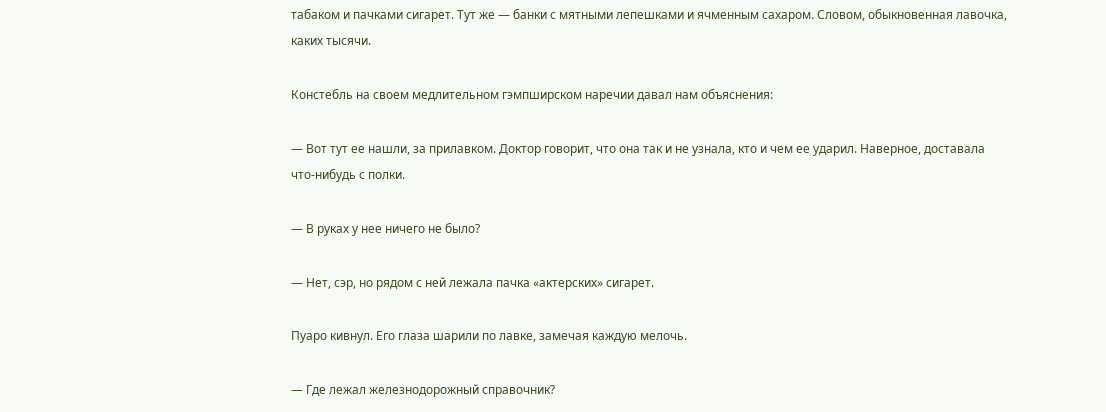табаком и пачками сигарет. Тут же — банки с мятными лепешками и ячменным сахаром. Словом, обыкновенная лавочка, каких тысячи.

Констебль на своем медлительном гэмпширском наречии давал нам объяснения:

— Вот тут ее нашли, за прилавком. Доктор говорит, что она так и не узнала, кто и чем ее ударил. Наверное, доставала что-нибудь с полки.

— В руках у нее ничего не было?

— Нет, сэр, но рядом с ней лежала пачка «актерских» сигарет.

Пуаро кивнул. Его глаза шарили по лавке, замечая каждую мелочь.

— Где лежал железнодорожный справочник?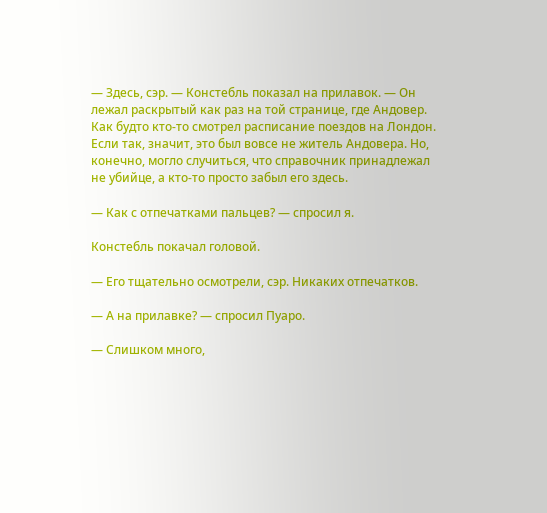— Здесь, сэр. — Констебль показал на прилавок. — Он лежал раскрытый как раз на той странице, где Андовер. Как будто кто-то смотрел расписание поездов на Лондон. Если так, значит, это был вовсе не житель Андовера. Но, конечно, могло случиться, что справочник принадлежал не убийце, а кто-то просто забыл его здесь.

— Как с отпечатками пальцев? — спросил я.

Констебль покачал головой.

— Его тщательно осмотрели, сэр. Никаких отпечатков.

— А на прилавке? — спросил Пуаро.

— Слишком много,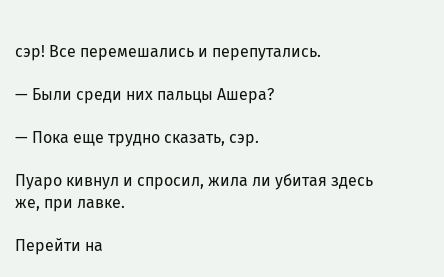сэр! Все перемешались и перепутались.

— Были среди них пальцы Ашера?

— Пока еще трудно сказать, сэр.

Пуаро кивнул и спросил, жила ли убитая здесь же, при лавке.

Перейти на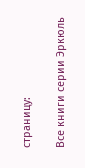страницу:

Все книги серии Эркюль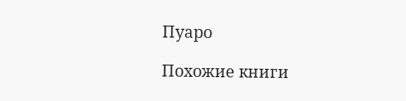Пуаро

Похожие книги